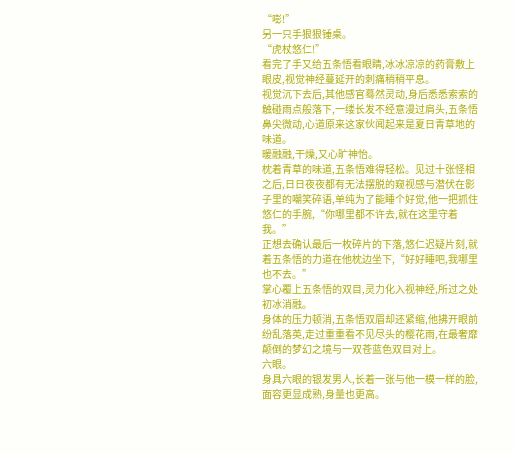“嘭!”
另一只手狠狠锤桌。
“虎杖悠仁!”
看完了手又给五条悟看眼睛,冰冰凉凉的药膏敷上眼皮,视觉神经蔓延开的刺痛稍稍平息。
视觉沉下去后,其他感官蓦然灵动,身后悉悉索索的触碰雨点般落下,一缕长发不经意漫过肩头,五条悟鼻尖微动,心道原来这家伙闻起来是夏日青草地的味道。
暖融融,干燥,又心旷神怡。
枕着青草的味道,五条悟难得轻松。见过十张怪相之后,日日夜夜都有无法摆脱的窥视感与潜伏在影子里的嘲笑碎语,单纯为了能睡个好觉,他一把抓住悠仁的手腕,“你哪里都不许去,就在这里守着我。”
正想去确认最后一枚碎片的下落,悠仁迟疑片刻,就着五条悟的力道在他枕边坐下,“好好睡吧,我哪里也不去。”
掌心覆上五条悟的双目,灵力化入视神经,所过之处初冰消融。
身体的压力顿消,五条悟双眉却还紧缩,他拂开眼前纷乱落英,走过重重看不见尽头的樱花雨,在最奢靡颠倒的梦幻之境与一双苍蓝色双目对上。
六眼。
身具六眼的银发男人,长着一张与他一模一样的脸,面容更显成熟,身量也更高。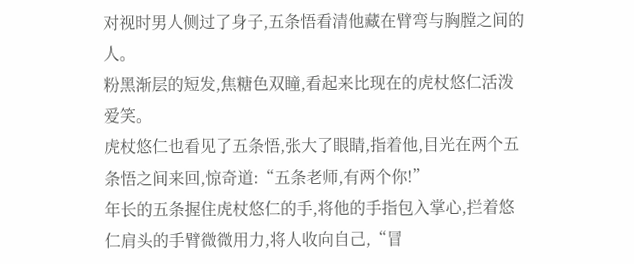对视时男人侧过了身子,五条悟看清他藏在臂弯与胸膛之间的人。
粉黑渐层的短发,焦糖色双瞳,看起来比现在的虎杖悠仁活泼爱笑。
虎杖悠仁也看见了五条悟,张大了眼睛,指着他,目光在两个五条悟之间来回,惊奇道:“五条老师,有两个你!”
年长的五条握住虎杖悠仁的手,将他的手指包入掌心,拦着悠仁肩头的手臂微微用力,将人收向自己,“冒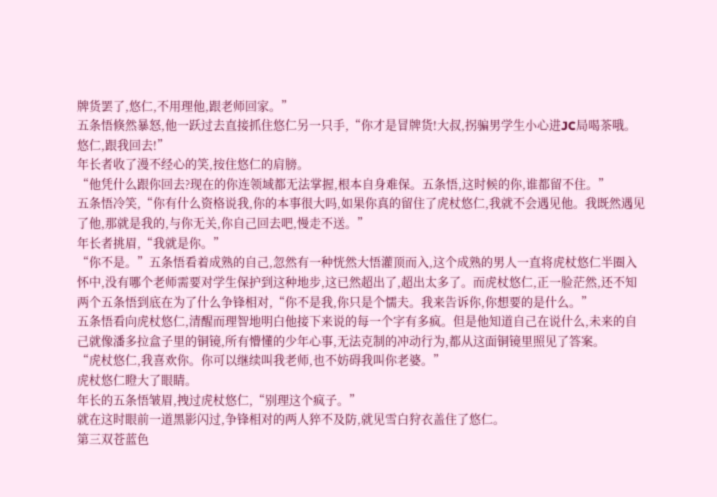牌货罢了,悠仁,不用理他,跟老师回家。”
五条悟倏然暴怒,他一跃过去直接抓住悠仁另一只手,“你才是冒牌货!大叔,拐骗男学生小心进JC局喝茶哦。悠仁,跟我回去!”
年长者收了漫不经心的笑,按住悠仁的肩膀。
“他凭什么跟你回去?现在的你连领域都无法掌握,根本自身难保。五条悟,这时候的你,谁都留不住。”
五条悟冷笑,“你有什么资格说我,你的本事很大吗,如果你真的留住了虎杖悠仁,我就不会遇见他。我既然遇见了他,那就是我的,与你无关,你自己回去吧,慢走不送。”
年长者挑眉,“我就是你。”
“你不是。”五条悟看着成熟的自己,忽然有一种恍然大悟灌顶而入,这个成熟的男人一直将虎杖悠仁半圈入怀中,没有哪个老师需要对学生保护到这种地步,这已然超出了,超出太多了。而虎杖悠仁,正一脸茫然,还不知两个五条悟到底在为了什么争锋相对,“你不是我,你只是个懦夫。我来告诉你,你想要的是什么。”
五条悟看向虎杖悠仁,清醒而理智地明白他接下来说的每一个字有多疯。但是他知道自己在说什么,未来的自己就像潘多拉盒子里的铜镜,所有懵懂的少年心事,无法克制的冲动行为,都从这面铜镜里照见了答案。
“虎杖悠仁,我喜欢你。你可以继续叫我老师,也不妨碍我叫你老婆。”
虎杖悠仁瞪大了眼睛。
年长的五条悟皱眉,拽过虎杖悠仁,“别理这个疯子。”
就在这时眼前一道黑影闪过,争锋相对的两人猝不及防,就见雪白狩衣盖住了悠仁。
第三双苍蓝色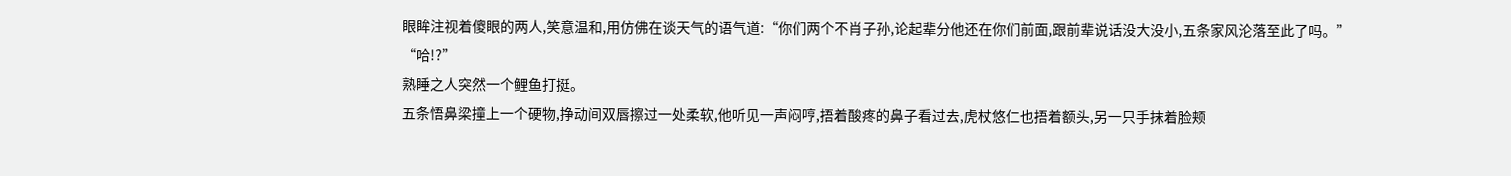眼眸注视着傻眼的两人,笑意温和,用仿佛在谈天气的语气道:“你们两个不肖子孙,论起辈分他还在你们前面,跟前辈说话没大没小,五条家风沦落至此了吗。”
“哈!?”
熟睡之人突然一个鲤鱼打挺。
五条悟鼻梁撞上一个硬物,挣动间双唇擦过一处柔软,他听见一声闷哼,捂着酸疼的鼻子看过去,虎杖悠仁也捂着额头,另一只手抹着脸颊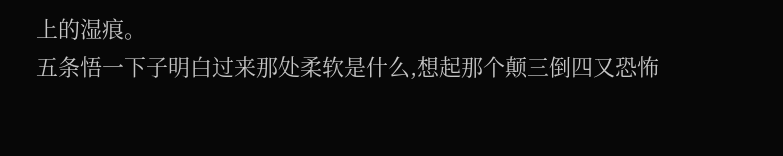上的湿痕。
五条悟一下子明白过来那处柔软是什么,想起那个颠三倒四又恐怖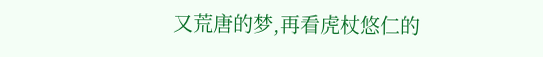又荒唐的梦,再看虎杖悠仁的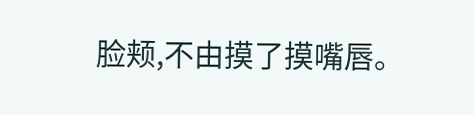脸颊,不由摸了摸嘴唇。